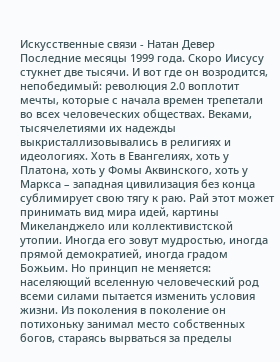Искусственные связи - Натан Девер
Последние месяцы 1999 года. Скоро Иисусу стукнет две тысячи. И вот где он возродится, непобедимый: революция 2.0 воплотит мечты, которые с начала времен трепетали во всех человеческих обществах. Веками, тысячелетиями их надежды выкристаллизовывались в религиях и идеологиях. Хоть в Евангелиях, хоть у Платона, хоть у Фомы Аквинского, хоть у Маркса – западная цивилизация без конца сублимирует свою тягу к раю. Рай этот может принимать вид мира идей, картины Микеланджело или коллективистской утопии. Иногда его зовут мудростью, иногда прямой демократией, иногда градом Божьим. Но принцип не меняется: населяющий вселенную человеческий род всеми силами пытается изменить условия жизни. Из поколения в поколение он потихоньку занимал место собственных богов, стараясь вырваться за пределы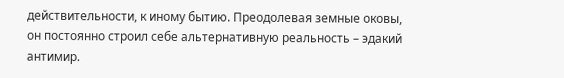действительности, к иному бытию. Преодолевая земные оковы, он постоянно строил себе альтернативную реальность – эдакий антимир.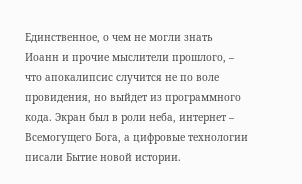Единственное, о чем не могли знать Иоанн и прочие мыслители прошлого, – что апокалипсис случится не по воле провидения, но выйдет из программного кода. Экран был в роли неба, интернет – Всемогущего Бога, а цифровые технологии писали Бытие новой истории.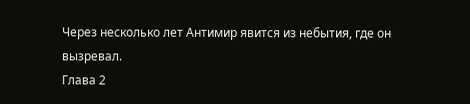Через несколько лет Антимир явится из небытия, где он вызревал.
Глава 2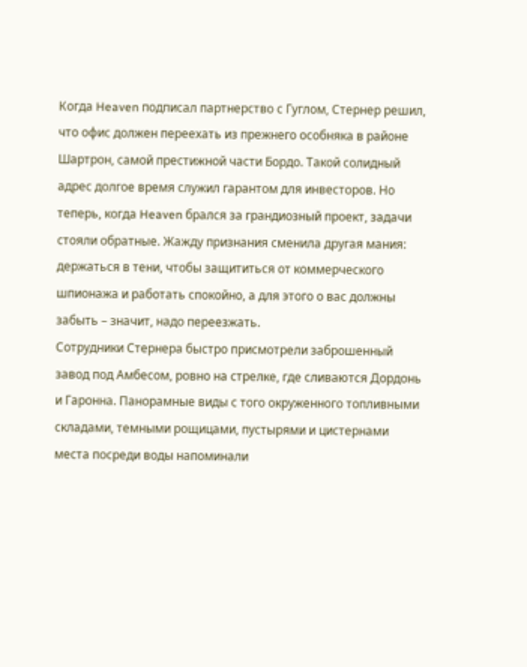Когда Heaven подписал партнерство с Гуглом, Стернер решил, что офис должен переехать из прежнего особняка в районе Шартрон, самой престижной части Бордо. Такой солидный адрес долгое время служил гарантом для инвесторов. Но теперь, когда Heaven брался за грандиозный проект, задачи стояли обратные. Жажду признания сменила другая мания: держаться в тени, чтобы защититься от коммерческого шпионажа и работать спокойно, а для этого о вас должны забыть – значит, надо переезжать.
Сотрудники Стернера быстро присмотрели заброшенный завод под Амбесом, ровно на стрелке, где сливаются Дордонь и Гаронна. Панорамные виды с того окруженного топливными складами, темными рощицами, пустырями и цистернами места посреди воды напоминали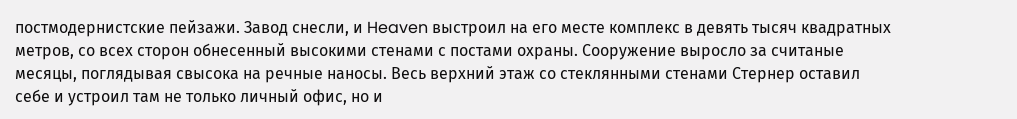постмодернистские пейзажи. Завод снесли, и Heaven выстроил на его месте комплекс в девять тысяч квадратных метров, со всех сторон обнесенный высокими стенами с постами охраны. Сооружение выросло за считаные месяцы, поглядывая свысока на речные наносы. Весь верхний этаж со стеклянными стенами Стернер оставил себе и устроил там не только личный офис, но и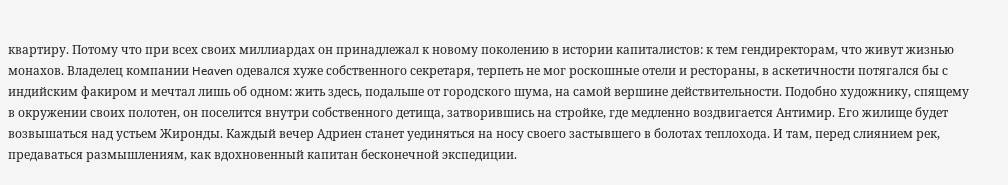квартиру. Потому что при всех своих миллиардах он принадлежал к новому поколению в истории капиталистов: к тем гендиректорам, что живут жизнью монахов. Владелец компании Heaven одевался хуже собственного секретаря, терпеть не мог роскошные отели и рестораны, в аскетичности потягался бы с индийским факиром и мечтал лишь об одном: жить здесь, подальше от городского шума, на самой вершине действительности. Подобно художнику, спящему в окружении своих полотен, он поселится внутри собственного детища, затворившись на стройке, где медленно воздвигается Антимир. Его жилище будет возвышаться над устьем Жиронды. Каждый вечер Адриен станет уединяться на носу своего застывшего в болотах теплохода. И там, перед слиянием рек, предаваться размышлениям, как вдохновенный капитан бесконечной экспедиции.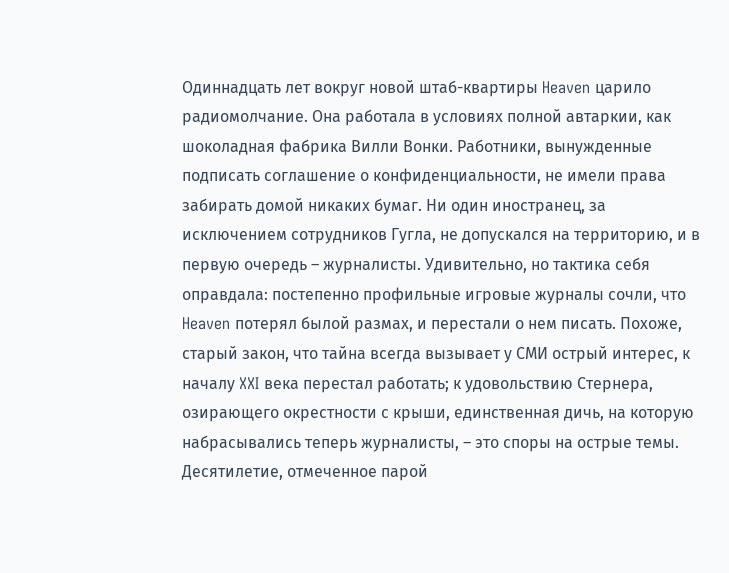Одиннадцать лет вокруг новой штаб-квартиры Heaven царило радиомолчание. Она работала в условиях полной автаркии, как шоколадная фабрика Вилли Вонки. Работники, вынужденные подписать соглашение о конфиденциальности, не имели права забирать домой никаких бумаг. Ни один иностранец, за исключением сотрудников Гугла, не допускался на территорию, и в первую очередь – журналисты. Удивительно, но тактика себя оправдала: постепенно профильные игровые журналы сочли, что Heaven потерял былой размах, и перестали о нем писать. Похоже, старый закон, что тайна всегда вызывает у СМИ острый интерес, к началу XXI века перестал работать; к удовольствию Стернера, озирающего окрестности с крыши, единственная дичь, на которую набрасывались теперь журналисты, – это споры на острые темы.
Десятилетие, отмеченное парой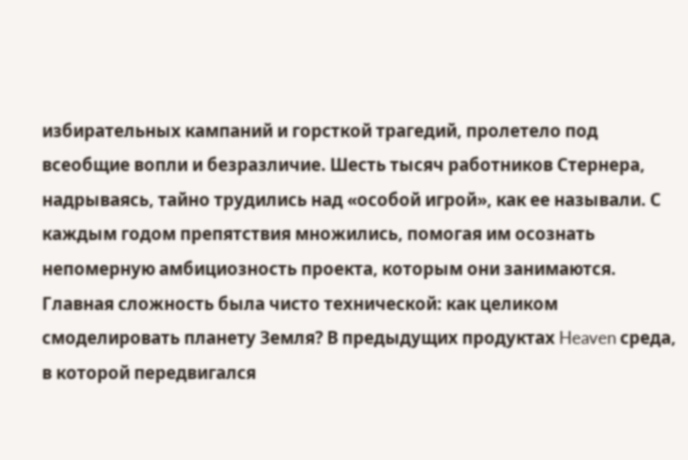избирательных кампаний и горсткой трагедий, пролетело под всеобщие вопли и безразличие. Шесть тысяч работников Стернера, надрываясь, тайно трудились над «особой игрой», как ее называли. С каждым годом препятствия множились, помогая им осознать непомерную амбициозность проекта, которым они занимаются. Главная сложность была чисто технической: как целиком смоделировать планету Земля? В предыдущих продуктах Heaven среда, в которой передвигался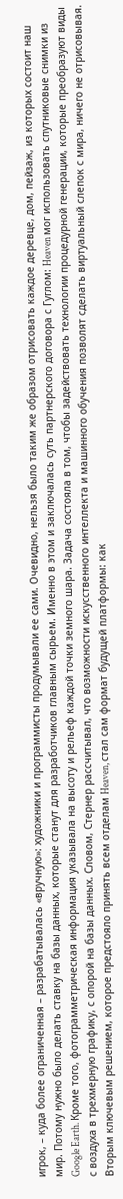игрок, – куда более ограниченная – разрабатывалась «вручную»: художники и программисты продумывали ее сами. Очевидно, нельзя было таким же образом отрисовать каждое деревце, дом, пейзаж, из которых состоит наш мир. Потому нужно было делать ставку на базы данных, которые станут для разработчиков главным сырьем. Именно в этом и заключалась суть партнерского договора с Гуглом: Heaven мог использовать спутниковые снимки из Google Earth. Кроме того, фотограмметрическая информация указывала на высоту и рельеф каждой точки земного шара. Задача состояла в том, чтобы задействовать технологии процедурной генерации, которые преобразуют виды с воздуха в трехмерную графику, с опорой на базы данных. Словом, Стернер рассчитывал, что возможности искусственного интеллекта и машинного обучения позволят сделать виртуальный слепок с мира, ничего не отрисовывая.
Вторым ключевым решением, которое предстояло принять всем отделам Heaven, стал сам формат будущей платформы: как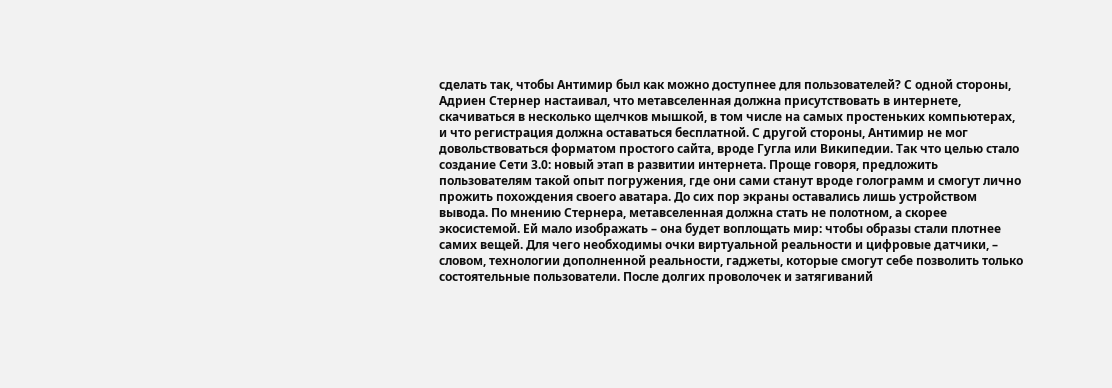сделать так, чтобы Антимир был как можно доступнее для пользователей? С одной стороны, Адриен Стернер настаивал, что метавселенная должна присутствовать в интернете, скачиваться в несколько щелчков мышкой, в том числе на самых простеньких компьютерах, и что регистрация должна оставаться бесплатной. С другой стороны, Антимир не мог довольствоваться форматом простого сайта, вроде Гугла или Википедии. Так что целью стало создание Сети 3.0: новый этап в развитии интернета. Проще говоря, предложить пользователям такой опыт погружения, где они сами станут вроде голограмм и смогут лично прожить похождения своего аватара. До сих пор экраны оставались лишь устройством вывода. По мнению Стернера, метавселенная должна стать не полотном, а скорее экосистемой. Ей мало изображать – она будет воплощать мир: чтобы образы стали плотнее самих вещей. Для чего необходимы очки виртуальной реальности и цифровые датчики, – словом, технологии дополненной реальности, гаджеты, которые смогут себе позволить только состоятельные пользователи. После долгих проволочек и затягиваний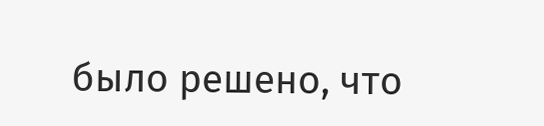было решено, что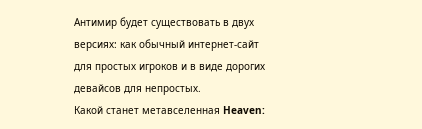Антимир будет существовать в двух версиях: как обычный интернет-сайт для простых игроков и в виде дорогих девайсов для непростых.
Какой станет метавселенная Heaven: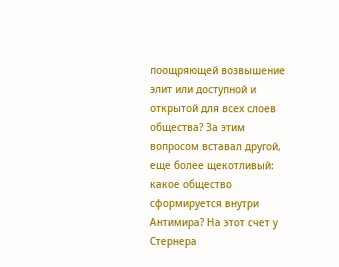поощряющей возвышение элит или доступной и открытой для всех слоев общества? За этим вопросом вставал другой, еще более щекотливый: какое общество сформируется внутри Антимира? На этот счет у Стернера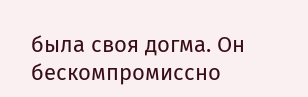была своя догма. Он бескомпромиссно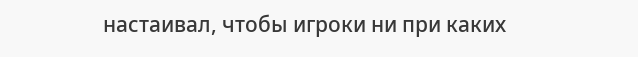настаивал, чтобы игроки ни при каких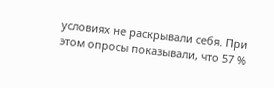условиях не раскрывали себя. При этом опросы показывали, что 57 %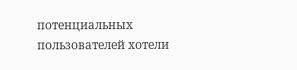потенциальных пользователей хотели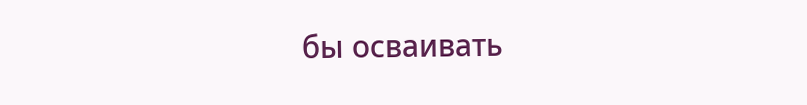бы осваивать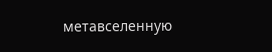метавселенную